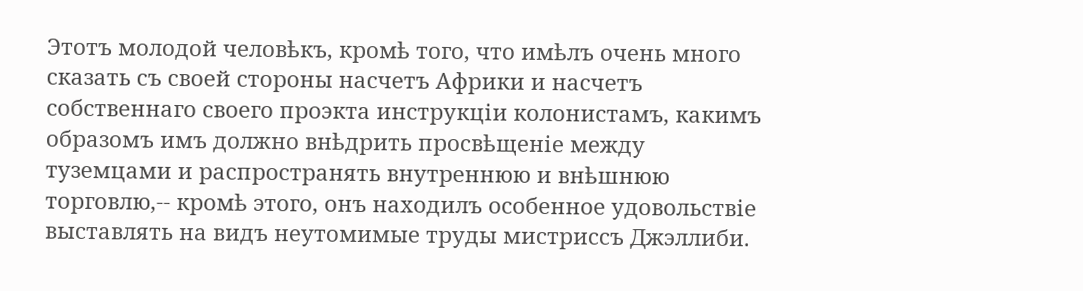Этотъ молодой человѣкъ, кромѣ того, что имѣлъ очень много сказать съ своей стороны насчетъ Африки и насчетъ собственнаго своего проэкта инструкціи колонистамъ, какимъ образомъ имъ должно внѣдрить просвѣщеніе между туземцами и распространять внутреннюю и внѣшнюю торговлю,-- кромѣ этого, онъ находилъ особенное удовольствіе выставлять на видъ неутомимые труды мистриссъ Джэллиби.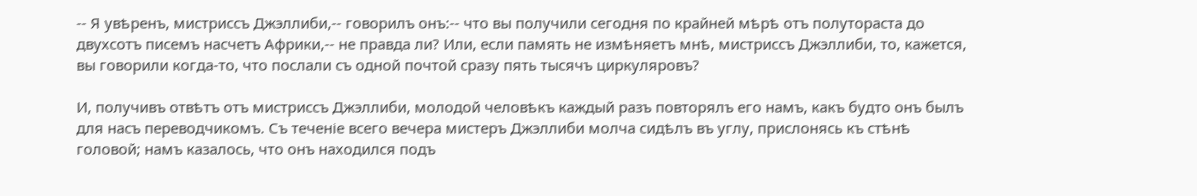-- Я увѣренъ, мистриссъ Джэллиби,-- говорилъ онъ:-- что вы получили сегодня по крайней мѣрѣ отъ полутораста до двухсотъ писемъ насчетъ Африки,-- не правда ли? Или, если память не измѣняетъ мнѣ, мистриссъ Джэллиби, то, кажется, вы говорили когда-то, что послали съ одной почтой сразу пять тысячъ циркуляровъ?

И, получивъ отвѣтъ отъ мистриссъ Джэллиби, молодой человѣкъ каждый разъ повторялъ его намъ, какъ будто онъ былъ для насъ переводчикомъ. Съ теченіе всего вечера мистеръ Джэллиби молча сидѣлъ въ углу, прислонясь къ стѣнѣ головой; намъ казалось, что онъ находился подъ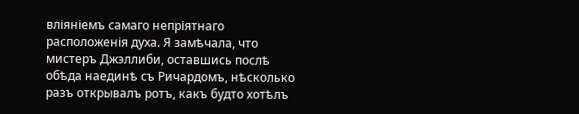вліяніемъ самаго непріятнаго расположенія духа. Я замѣчала, что мистеръ Джэллиби, оставшись послѣ обѣда наединѣ съ Ричардомъ, нѣсколько разъ открывалъ ротъ, какъ будто хотѣлъ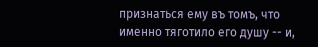признаться ему въ томъ, что именно тяготило его душу -- и,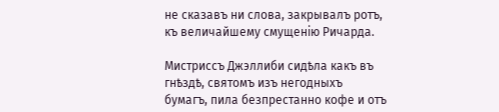не сказавъ ни слова, закрывалъ ротъ, къ величайшему смущенію Ричарда.

Мистриссъ Джэллиби сидѣла какъ въ гнѣздѣ, святомъ изъ негодныхъ бумагъ, пила безпрестанно кофе и отъ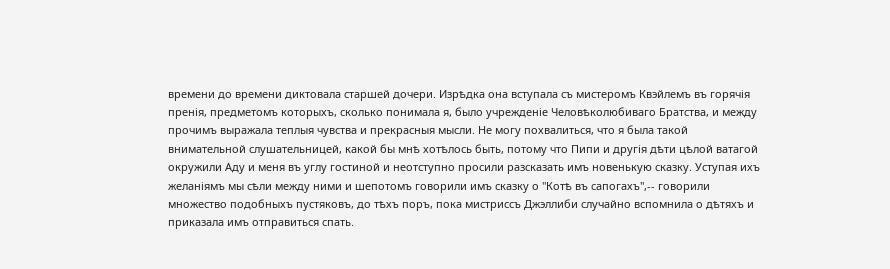времени до времени диктовала старшей дочери. Изрѣдка она вступала съ мистеромъ Квэйлемъ въ горячія пренія, предметомъ которыхъ, сколько понимала я, было учрежденіе Человѣколюбиваго Братства, и между прочимъ выражала теплыя чувства и прекрасныя мысли. Не могу похвалиться, что я была такой внимательной слушательницей, какой бы мнѣ хотѣлось быть, потому что Пипи и другія дѣти цѣлой ватагой окружили Аду и меня въ углу гостиной и неотступно просили разсказать имъ новенькую сказку. Уступая ихъ желаніямъ мы сѣли между ними и шепотомъ говорили имъ сказку о "Котѣ въ сапогахъ",-- говорили множество подобныхъ пустяковъ, до тѣхъ поръ, пока мистриссъ Джэллиби случайно вспомнила о дѣтяхъ и приказала имъ отправиться спать.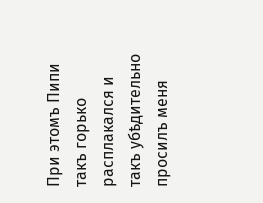При этомъ Пипи такъ горько расплакался и такъ убѣдительно просилъ меня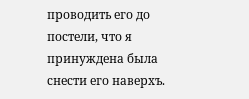проводить его до постели, что я принуждена была снести его наверхъ.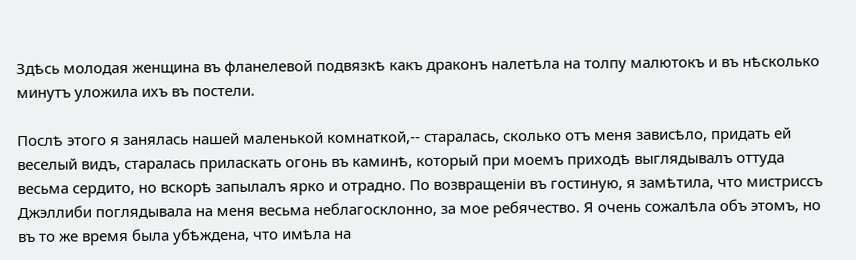Здѣсь молодая женщина въ фланелевой подвязкѣ какъ драконъ налетѣла на толпу малютокъ и въ нѣсколько минутъ уложила ихъ въ постели.

Послѣ этого я занялась нашей маленькой комнаткой,-- старалась, сколько отъ меня зависѣло, придать ей веселый видъ, старалась приласкать огонь въ каминѣ, который при моемъ приходѣ выглядывалъ оттуда весьма сердито, но вскорѣ запылалъ ярко и отрадно. По возвращеніи въ гостиную, я замѣтила, что мистриссъ Джэллиби поглядывала на меня весьма неблагосклонно, за мое ребячество. Я очень сожалѣла объ этомъ, но въ то же время была убѣждена, что имѣла на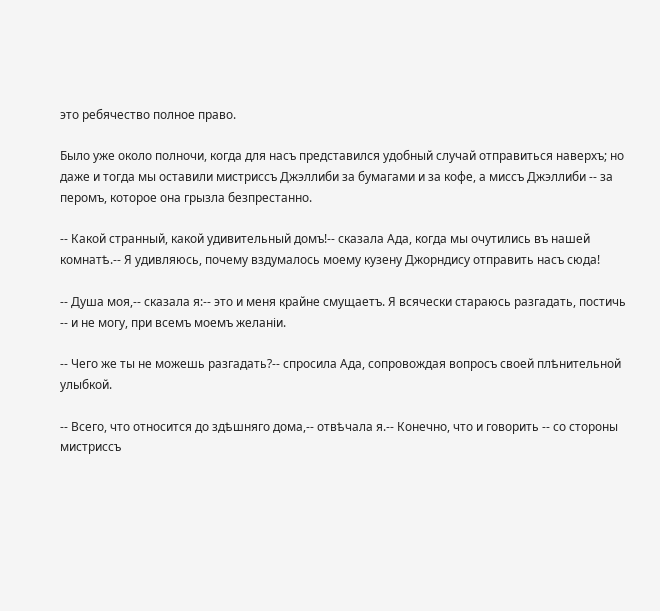это ребячество полное право.

Было уже около полночи, когда для насъ представился удобный случай отправиться наверхъ; но даже и тогда мы оставили мистриссъ Джэллиби за бумагами и за кофе, а миссъ Джэллиби -- за перомъ, которое она грызла безпрестанно.

-- Какой странный, какой удивительный домъ!-- сказала Ада, когда мы очутились въ нашей комнатѣ.-- Я удивляюсь, почему вздумалось моему кузену Джорндису отправить насъ сюда!

-- Душа моя,-- сказала я:-- это и меня крайне смущаетъ. Я всячески стараюсь разгадать, постичь -- и не могу, при всемъ моемъ желаніи.

-- Чего же ты не можешь разгадать?-- спросила Ада, сопровождая вопросъ своей плѣнительной улыбкой.

-- Всего, что относится до здѣшняго дома,-- отвѣчала я.-- Конечно, что и говорить -- со стороны мистриссъ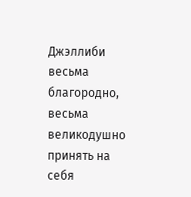Джэллиби весьма благородно, весьма великодушно принять на себя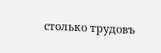столько трудовъ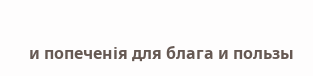и попеченія для блага и пользы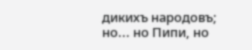дикихъ народовъ; но... но Пипи, но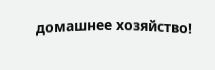домашнее хозяйство!